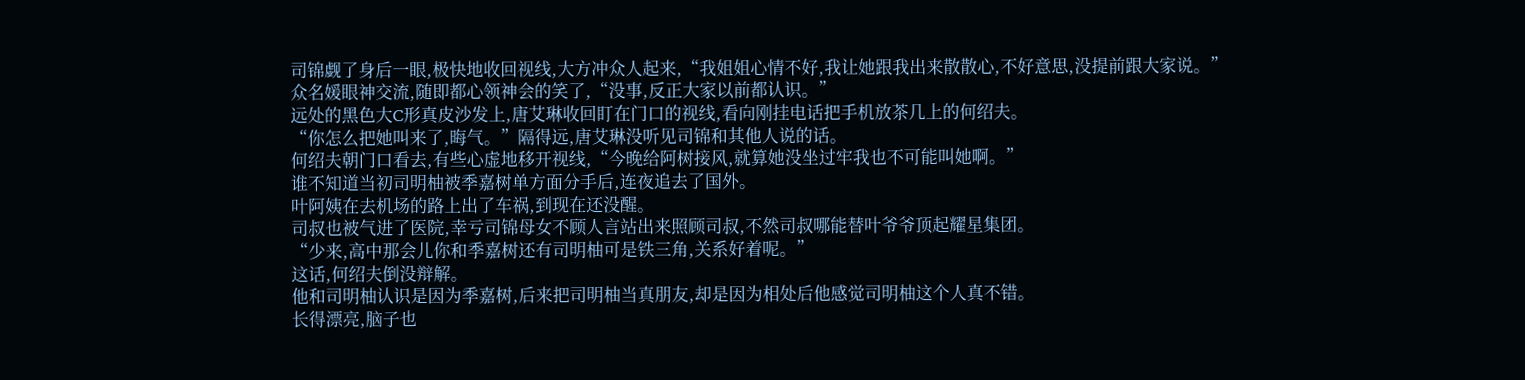司锦觑了身后一眼,极快地收回视线,大方冲众人起来,“我姐姐心情不好,我让她跟我出来散散心,不好意思,没提前跟大家说。”
众名媛眼神交流,随即都心领神会的笑了,“没事,反正大家以前都认识。”
远处的黑色大C形真皮沙发上,唐艾琳收回盯在门口的视线,看向刚挂电话把手机放茶几上的何绍夫。
“你怎么把她叫来了,晦气。”隔得远,唐艾琳没听见司锦和其他人说的话。
何绍夫朝门口看去,有些心虚地移开视线,“今晚给阿树接风,就算她没坐过牢我也不可能叫她啊。”
谁不知道当初司明柚被季嘉树单方面分手后,连夜追去了国外。
叶阿姨在去机场的路上出了车祸,到现在还没醒。
司叔也被气进了医院,幸亏司锦母女不顾人言站出来照顾司叔,不然司叔哪能替叶爷爷顶起耀星集团。
“少来,高中那会儿你和季嘉树还有司明柚可是铁三角,关系好着呢。”
这话,何绍夫倒没辩解。
他和司明柚认识是因为季嘉树,后来把司明柚当真朋友,却是因为相处后他感觉司明柚这个人真不错。
长得漂亮,脑子也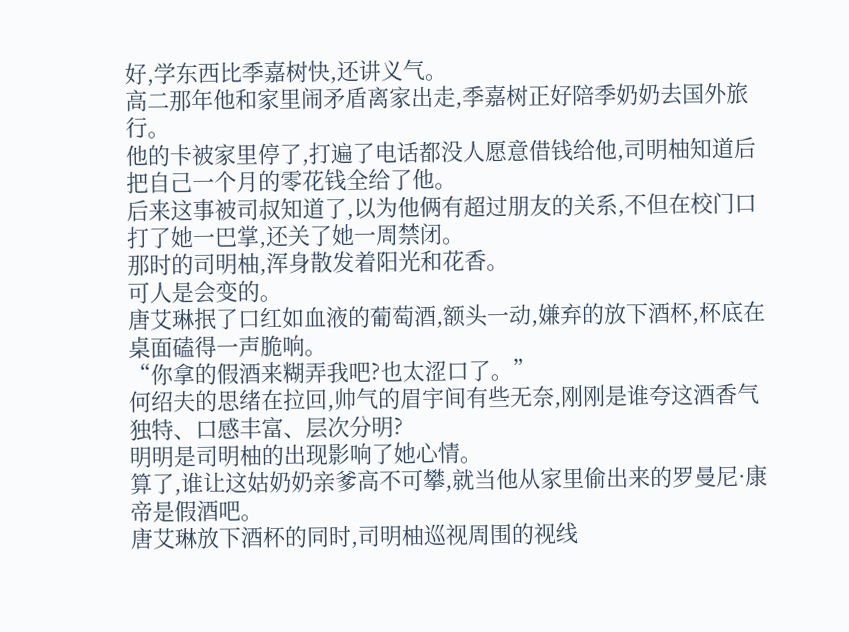好,学东西比季嘉树快,还讲义气。
高二那年他和家里闹矛盾离家出走,季嘉树正好陪季奶奶去国外旅行。
他的卡被家里停了,打遍了电话都没人愿意借钱给他,司明柚知道后把自己一个月的零花钱全给了他。
后来这事被司叔知道了,以为他俩有超过朋友的关系,不但在校门口打了她一巴掌,还关了她一周禁闭。
那时的司明柚,浑身散发着阳光和花香。
可人是会变的。
唐艾琳抿了口红如血液的葡萄酒,额头一动,嫌弃的放下酒杯,杯底在桌面磕得一声脆响。
“你拿的假酒来糊弄我吧?也太涩口了。”
何绍夫的思绪在拉回,帅气的眉宇间有些无奈,刚刚是谁夸这酒香气独特、口感丰富、层次分明?
明明是司明柚的出现影响了她心情。
算了,谁让这姑奶奶亲爹高不可攀,就当他从家里偷出来的罗曼尼·康帝是假酒吧。
唐艾琳放下酒杯的同时,司明柚巡视周围的视线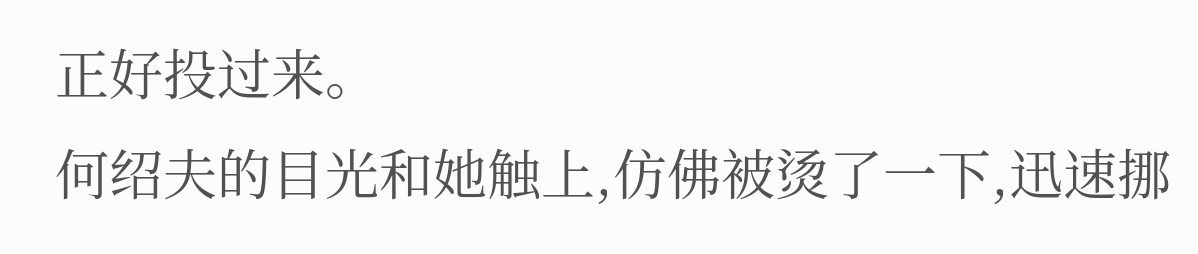正好投过来。
何绍夫的目光和她触上,仿佛被烫了一下,迅速挪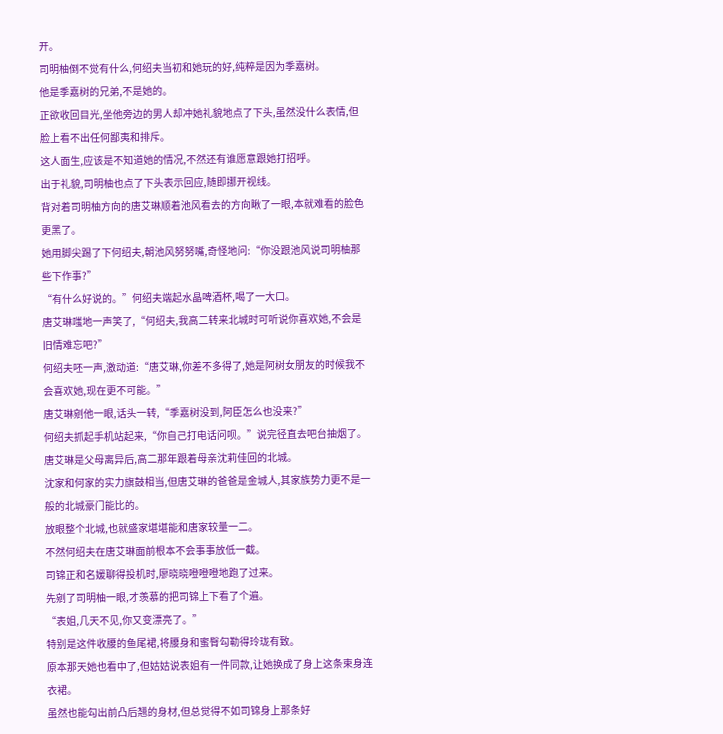开。
司明柚倒不觉有什么,何绍夫当初和她玩的好,纯粹是因为季嘉树。
他是季嘉树的兄弟,不是她的。
正欲收回目光,坐他旁边的男人却冲她礼貌地点了下头,虽然没什么表情,但脸上看不出任何鄙夷和排斥。
这人面生,应该是不知道她的情况,不然还有谁愿意跟她打招呼。
出于礼貌,司明柚也点了下头表示回应,随即挪开视线。
背对着司明柚方向的唐艾琳顺着池风看去的方向瞅了一眼,本就难看的脸色更黑了。
她用脚尖踢了下何绍夫,朝池风努努嘴,奇怪地问:“你没跟池风说司明柚那些下作事?”
“有什么好说的。”何绍夫端起水晶啤酒杯,喝了一大口。
唐艾琳嗤地一声笑了,“何绍夫,我高二转来北城时可听说你喜欢她,不会是旧情难忘吧?”
何绍夫呸一声,激动道:“唐艾琳,你差不多得了,她是阿树女朋友的时候我不会喜欢她,现在更不可能。”
唐艾琳剜他一眼,话头一转,“季嘉树没到,阿臣怎么也没来?”
何绍夫抓起手机站起来,“你自己打电话问呗。”说完径直去吧台抽烟了。
唐艾琳是父母离异后,高二那年跟着母亲沈莉佳回的北城。
沈家和何家的实力旗鼓相当,但唐艾琳的爸爸是金城人,其家族势力更不是一般的北城豪门能比的。
放眼整个北城,也就盛家堪堪能和唐家较量一二。
不然何绍夫在唐艾琳面前根本不会事事放低一截。
司锦正和名媛聊得投机时,廖晓晓噔噔噔地跑了过来。
先剜了司明柚一眼,才羡慕的把司锦上下看了个遍。
“表姐,几天不见,你又变漂亮了。”
特别是这件收腰的鱼尾裙,将腰身和蜜臀勾勒得玲珑有致。
原本那天她也看中了,但姑姑说表姐有一件同款,让她换成了身上这条束身连衣裙。
虽然也能勾出前凸后翘的身材,但总觉得不如司锦身上那条好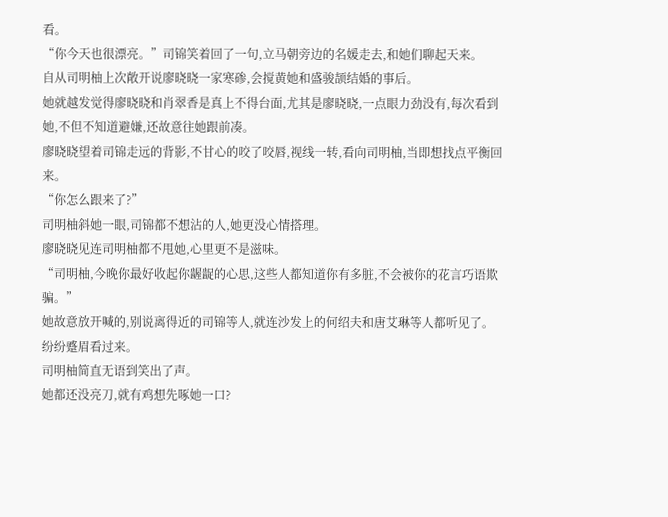看。
“你今天也很漂亮。”司锦笑着回了一句,立马朝旁边的名媛走去,和她们聊起天来。
自从司明柚上次敞开说廖晓晓一家寒碜,会搅黄她和盛骏颉结婚的事后。
她就越发觉得廖晓晓和肖翠香是真上不得台面,尤其是廖晓晓,一点眼力劲没有,每次看到她,不但不知道避嫌,还故意往她跟前凑。
廖晓晓望着司锦走远的背影,不甘心的咬了咬唇,视线一转,看向司明柚,当即想找点平衡回来。
“你怎么跟来了?”
司明柚斜她一眼,司锦都不想沾的人,她更没心情搭理。
廖晓晓见连司明柚都不甩她,心里更不是滋味。
“司明柚,今晚你最好收起你龌龊的心思,这些人都知道你有多脏,不会被你的花言巧语欺骗。”
她故意放开喊的,别说离得近的司锦等人,就连沙发上的何绍夫和唐艾琳等人都听见了。
纷纷蹙眉看过来。
司明柚简直无语到笑出了声。
她都还没亮刀,就有鸡想先啄她一口?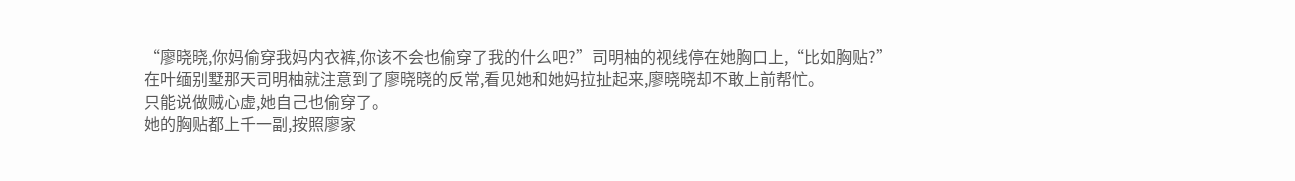“廖晓晓,你妈偷穿我妈内衣裤,你该不会也偷穿了我的什么吧?”司明柚的视线停在她胸口上,“比如胸贴?”
在叶缅别墅那天司明柚就注意到了廖晓晓的反常,看见她和她妈拉扯起来,廖晓晓却不敢上前帮忙。
只能说做贼心虚,她自己也偷穿了。
她的胸贴都上千一副,按照廖家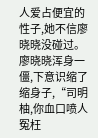人爱占便宜的性子,她不信廖晓晓没碰过。
廖晓晓浑身一僵,下意识缩了缩身子,“司明柚,你血口喷人冤枉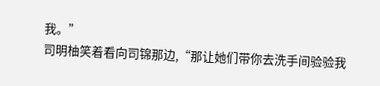我。”
司明柚笑着看向司锦那边,“那让她们带你去洗手间验验我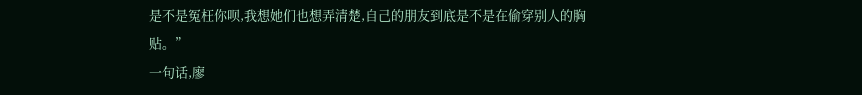是不是冤枉你呗,我想她们也想弄清楚,自己的朋友到底是不是在偷穿别人的胸贴。”
一句话,廖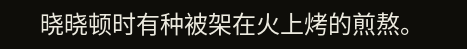晓晓顿时有种被架在火上烤的煎熬。